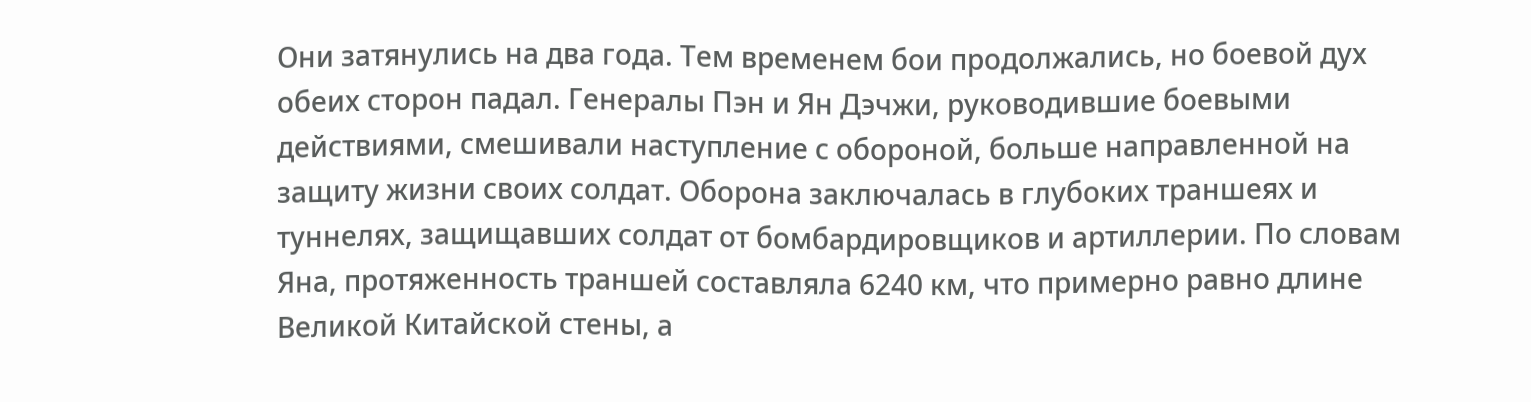Они затянулись на два года. Тем временем бои продолжались, но боевой дух обеих сторон падал. Генералы Пэн и Ян Дэчжи, руководившие боевыми действиями, смешивали наступление с обороной, больше направленной на защиту жизни своих солдат. Оборона заключалась в глубоких траншеях и туннелях, защищавших солдат от бомбардировщиков и артиллерии. По словам Яна, протяженность траншей составляла 6240 км, что примерно равно длине Великой Китайской стены, а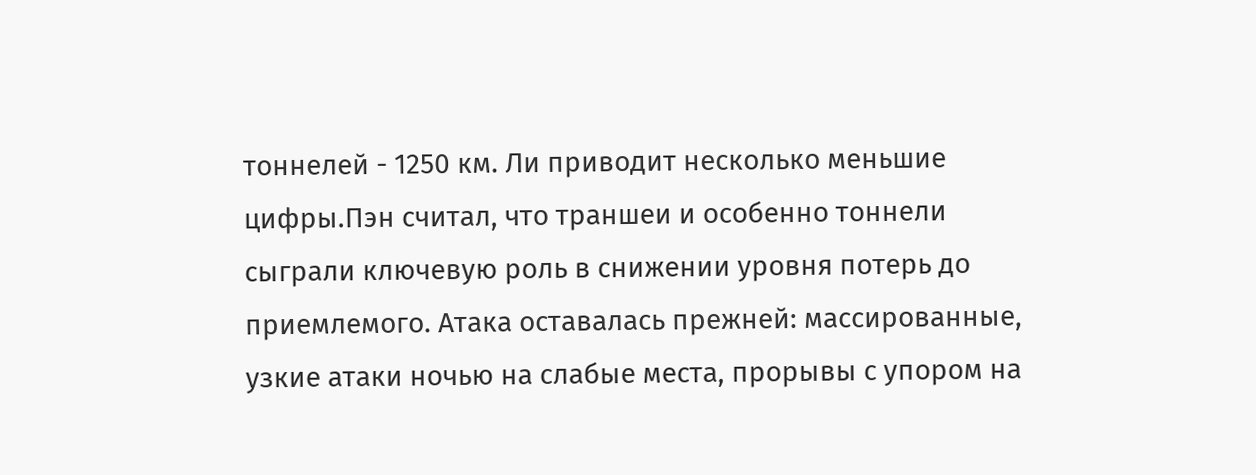тоннелей - 1250 км. Ли приводит несколько меньшие цифры.Пэн считал, что траншеи и особенно тоннели сыграли ключевую роль в снижении уровня потерь до приемлемого. Атака оставалась прежней: массированные, узкие атаки ночью на слабые места, прорывы с упором на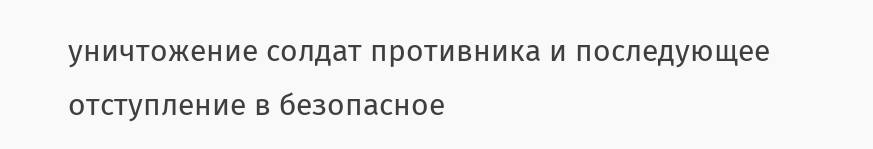уничтожение солдат противника и последующее отступление в безопасное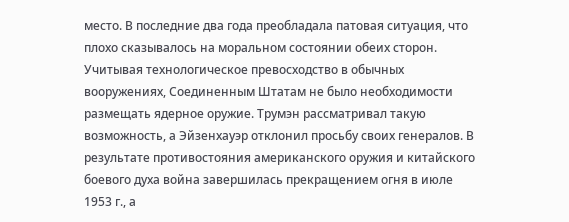место. В последние два года преобладала патовая ситуация, что плохо сказывалось на моральном состоянии обеих сторон. Учитывая технологическое превосходство в обычных вооружениях, Соединенным Штатам не было необходимости размещать ядерное оружие. Трумэн рассматривал такую возможность, а Эйзенхауэр отклонил просьбу своих генералов. В результате противостояния американского оружия и китайского боевого духа война завершилась прекращением огня в июле 1953 г., а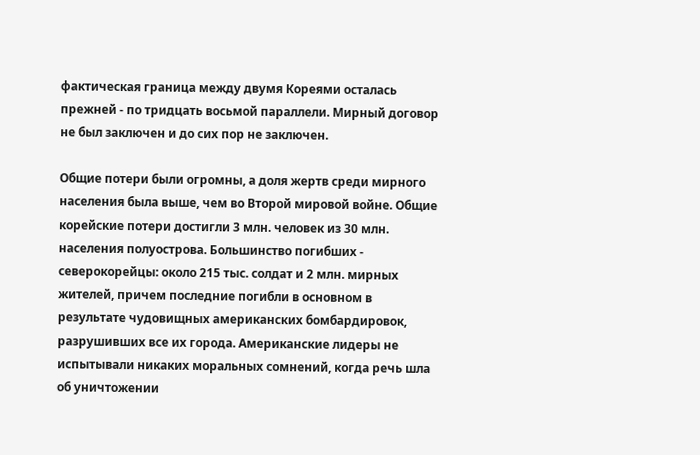фактическая граница между двумя Кореями осталась прежней - по тридцать восьмой параллели. Мирный договор не был заключен и до сих пор не заключен.

Общие потери были огромны, а доля жертв среди мирного населения была выше, чем во Второй мировой войне. Общие корейские потери достигли 3 млн. человек из 30 млн. населения полуострова. Большинство погибших - северокорейцы: около 215 тыс. солдат и 2 млн. мирных жителей, причем последние погибли в основном в результате чудовищных американских бомбардировок, разрушивших все их города. Американские лидеры не испытывали никаких моральных сомнений, когда речь шла об уничтожении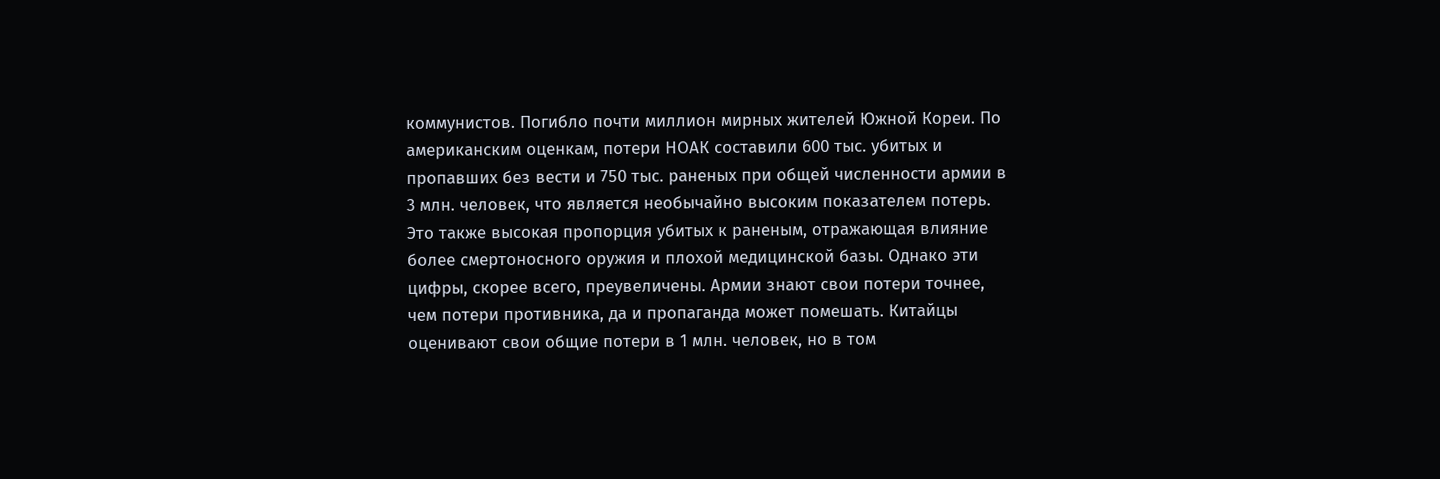коммунистов. Погибло почти миллион мирных жителей Южной Кореи. По американским оценкам, потери НОАК составили 600 тыс. убитых и пропавших без вести и 750 тыс. раненых при общей численности армии в 3 млн. человек, что является необычайно высоким показателем потерь. Это также высокая пропорция убитых к раненым, отражающая влияние более смертоносного оружия и плохой медицинской базы. Однако эти цифры, скорее всего, преувеличены. Армии знают свои потери точнее, чем потери противника, да и пропаганда может помешать. Китайцы оценивают свои общие потери в 1 млн. человек, но в том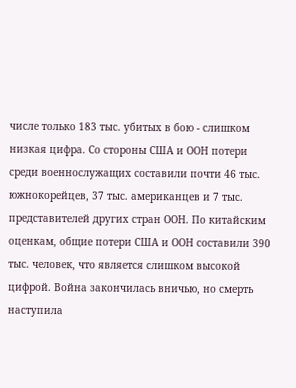числе только 183 тыс. убитых в бою - слишком низкая цифра. Со стороны США и ООН потери среди военнослужащих составили почти 46 тыс. южнокорейцев, 37 тыс. американцев и 7 тыс. представителей других стран ООН. По китайским оценкам, общие потери США и ООН составили 390 тыс. человек, что является слишком высокой цифрой. Война закончилась вничью, но смерть наступила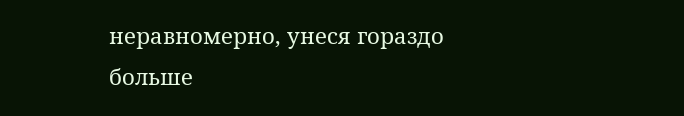неравномерно, унеся гораздо больше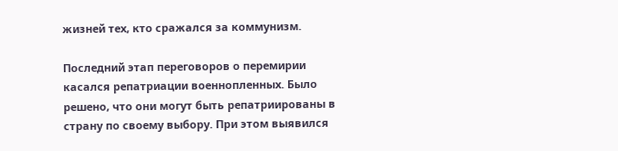жизней тех, кто сражался за коммунизм.

Последний этап переговоров о перемирии касался репатриации военнопленных. Было решено, что они могут быть репатриированы в страну по своему выбору. При этом выявился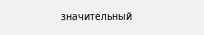значительный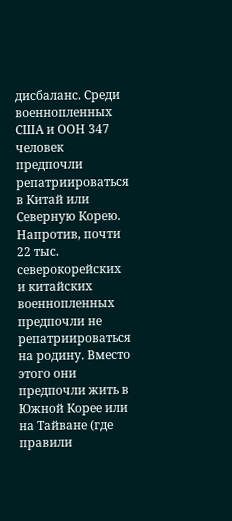дисбаланс. Среди военнопленных США и ООН 347 человек предпочли репатриироваться в Китай или Северную Корею. Напротив, почти 22 тыс. северокорейских и китайских военнопленных предпочли не репатриироваться на родину. Вместо этого они предпочли жить в Южной Корее или на Тайване (где правили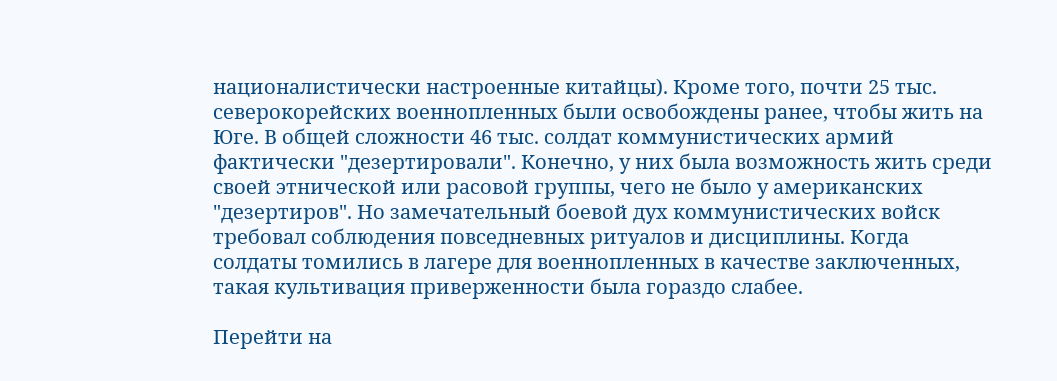националистически настроенные китайцы). Кроме того, почти 25 тыс. северокорейских военнопленных были освобождены ранее, чтобы жить на Юге. В общей сложности 46 тыс. солдат коммунистических армий фактически "дезертировали". Конечно, у них была возможность жить среди своей этнической или расовой группы, чего не было у американских "дезертиров". Но замечательный боевой дух коммунистических войск требовал соблюдения повседневных ритуалов и дисциплины. Когда солдаты томились в лагере для военнопленных в качестве заключенных, такая культивация приверженности была гораздо слабее.

Перейти на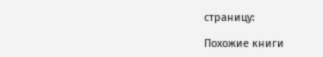страницу:

Похожие книги